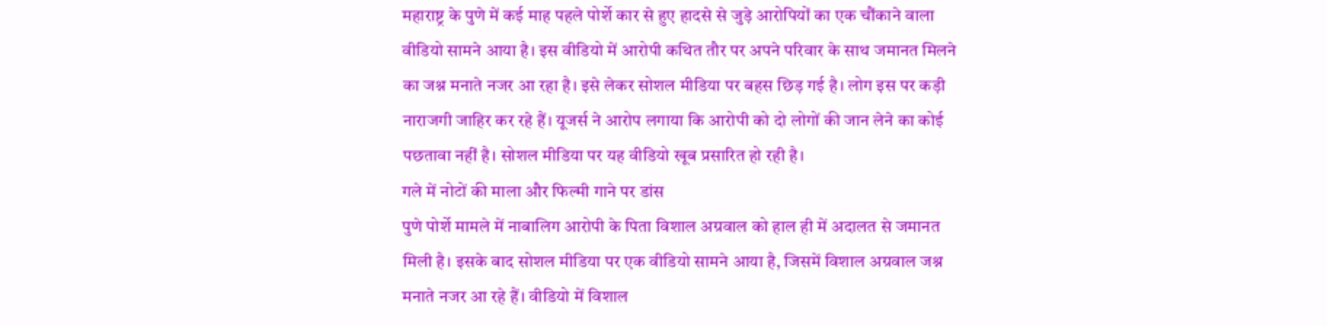महाराष्ट्र के पुणे में कई माह पहले पोर्शे कार से हुए हादसे से जुड़े आरोपियों का एक चौंकाने वाला वीडियो सामने आया है। इस वीडियो में आरोपी कथित तौर पर अपने परिवार के साथ जमानत मिलने का जश्न मनाते नजर आ रहा है। इसे लेकर सोशल मीडिया पर बहस छिड़ गई है। लोग इस पर कड़ी नाराजगी जाहिर कर रहे हैं। यूजर्स ने आरोप लगाया कि आरोपी को दो लोगों की जान लेने का कोई पछतावा नहीं है। सोशल मीडिया पर यह वीडियो खूब प्रसारित हो रही है।
गले में नोटों की माला और फिल्मी गाने पर डांस
पुणे पोर्शे मामले में नाबालिग आरोपी के पिता विशाल अग्रवाल को हाल ही में अदालत से जमानत मिली है। इसके बाद सोशल मीडिया पर एक वीडियो सामने आया है, जिसमें विशाल अग्रवाल जश्न मनाते नजर आ रहे हैं। वीडियो में विशाल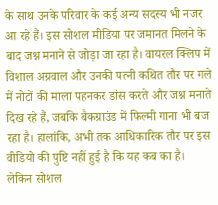के साथ उनके परिवार के कई अन्य सदस्य भी नजर आ रहे हैं। इस सोशल मीडिया पर जमानत मिलने के बाद जश्न मनाने से जोड़ा जा रहा है। वायरल क्लिप में विशाल अग्रवाल और उनकी पत्नी कथित तौर पर गले में नोटों की माला पहनकर डांस करते और जश्न मनाते दिख रहे हैं, जबकि बैकग्राउंड में फिल्मी गाना भी बज रहा है। हालांकि, अभी तक आधिकारिक तौर पर इस वीडियो की पुष्टि नहीं हुई है कि यह कब का है। लेकिन सोशल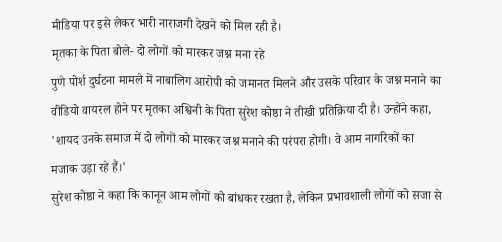मीडिया पर इसे लेकर भारी नाराजगी देखने को मिल रही है।
मृतका के पिता बोले- दो लोगों को मारकर जश्न मना रहे
पुणे पोर्श दुर्घटना मामले में नाबालिग आरोपी को जमानत मिलने और उसके परिवार के जश्न मनाने का वीडियो वायरल होने पर मृतका अश्विनी के पिता सुरेश कोष्ठा ने तीखी प्रतिक्रिया दी है। उन्होंने कहा, 'शायद उनके समाज में दो लोगों को मारकर जश्न मनाने की परंपरा होगी। वे आम नागरिकों का मजाक उड़ा रहे हैं।'
सुरेश कोष्ठा ने कहा कि कानून आम लोगों को बांधकर रखता है, लेकिन प्रभावशाली लोगों को सजा से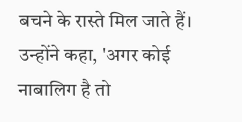बचने के रास्ते मिल जाते हैं। उन्होंने कहा, 'अगर कोई नाबालिग है तो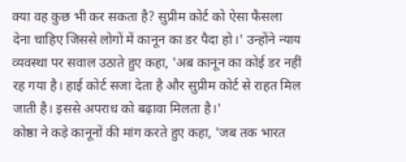क्या वह कुछ भी कर सकता है? सुप्रीम कोर्ट को ऐसा फैसला देना चाहिए जिससे लोगों में कानून का डर पैदा हो।' उन्होंने न्याय व्यवस्था पर सवाल उठाते हुए कहा, 'अब कानून का कोई डर नहीं रह गया है। हाई कोर्ट सजा देता है और सुप्रीम कोर्ट से राहत मिल जाती है। इससे अपराध को बढ़ावा मिलता है।'
कोष्ठा ने कड़े कानूनों की मांग करते हुए कहा, 'जब तक भारत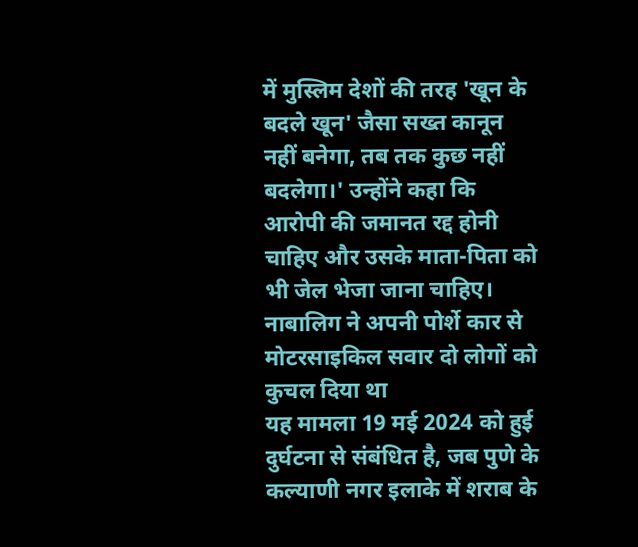में मुस्लिम देशों की तरह 'खून के बदले खून' जैसा सख्त कानून नहीं बनेगा, तब तक कुछ नहीं बदलेगा।' उन्होंने कहा कि आरोपी की जमानत रद्द होनी चाहिए और उसके माता-पिता को भी जेल भेजा जाना चाहिए।
नाबालिग ने अपनी पोर्शे कार से मोटरसाइकिल सवार दो लोगों को कुचल दिया था
यह मामला 19 मई 2024 को हुई दुर्घटना से संबंधित है, जब पुणे के कल्याणी नगर इलाके में शराब के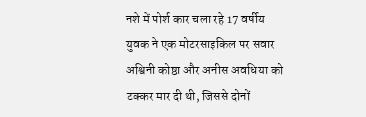नशे में पोर्श कार चला रहे 17 वर्षीय युवक ने एक मोटरसाइकिल पर सवार अश्विनी कोष्ठा और अनीस अवधिया को टक्कर मार दी थी, जिससे दोनों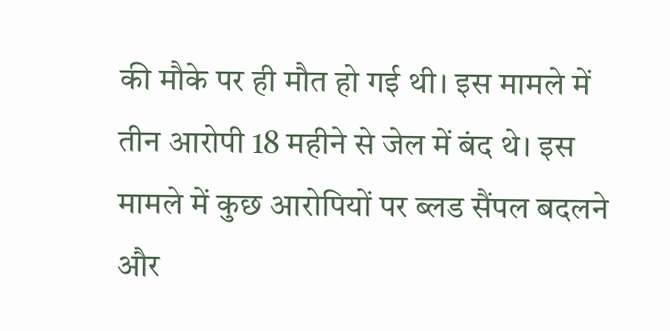की मौके पर ही मौत हो गई थी। इस मामले में तीन आरोपी 18 महीने से जेल में बंद थे। इस मामले में कुछ आरोपियों पर ब्लड सैंपल बदलने और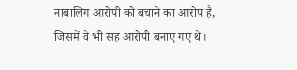नाबालिग आरोपी को बचाने का आरोप है, जिसमें वे भी सह आरोपी बनाए गए थे।